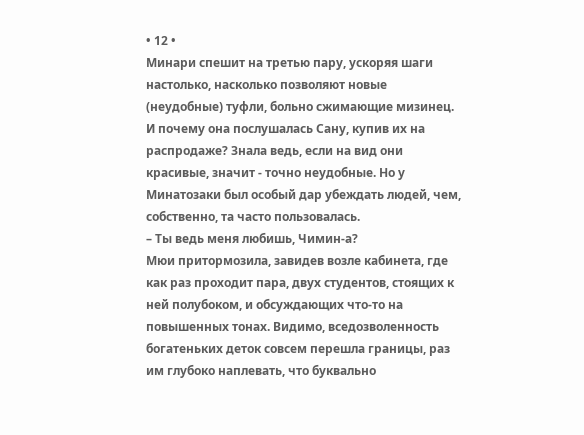• 12 •
Минари спешит на третью пару, ускоряя шаги настолько, насколько позволяют новые (неудобные) туфли, больно сжимающие мизинец.
И почему она послушалась Сану, купив их на распродаже? Знала ведь, если на вид они красивые, значит - точно неудобные. Но у Минатозаки был особый дар убеждать людей, чем, собственно, та часто пользовалась.
– Ты ведь меня любишь, Чимин-а?
Мюи притормозила, завидев возле кабинета, где как раз проходит пара, двух студентов, стоящих к ней полубоком, и обсуждающих что-то на повышенных тонах. Видимо, вседозволенность богатеньких деток совсем перешла границы, раз им глубоко наплевать, что буквально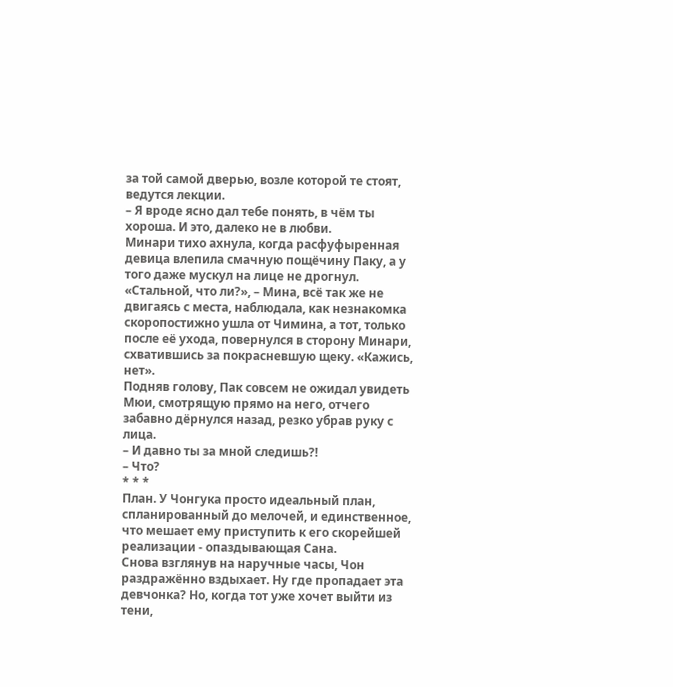за той самой дверью, возле которой те стоят, ведутся лекции.
– Я вроде ясно дал тебе понять, в чём ты хороша. И это, далеко не в любви.
Минари тихо ахнула, когда расфуфыренная девица влепила смачную пощёчину Паку, а у того даже мускул на лице не дрогнул.
«Стальной, что ли?», – Мина, всё так же не двигаясь с места, наблюдала, как незнакомка скоропостижно ушла от Чимина, а тот, только после её ухода, повернулся в сторону Минари, схватившись за покрасневшую щеку. «Кажись, нет».
Подняв голову, Пак совсем не ожидал увидеть Мюи, смотрящую прямо на него, отчего забавно дёрнулся назад, резко убрав руку с лица.
– И давно ты за мной следишь?!
– Что?
* * *
План. У Чонгука просто идеальный план, спланированный до мелочей, и единственное, что мешает ему приступить к его скорейшей реализации - опаздывающая Сана.
Снова взглянув на наручные часы, Чон раздражённо вздыхает. Ну где пропадает эта девчонка? Но, когда тот уже хочет выйти из тени,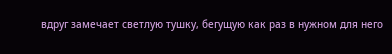вдруг замечает светлую тушку, бегущую как раз в нужном для него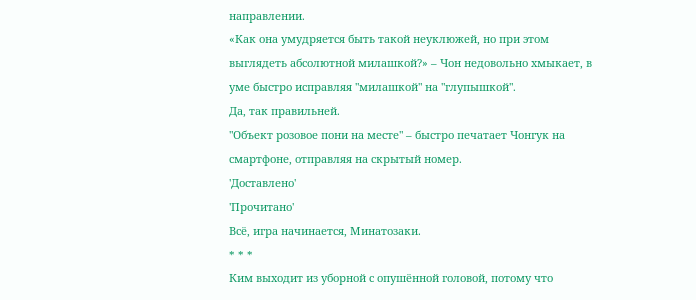направлении.
«Как она умудряется быть такой неуклюжей, но при этом выглядеть абсолютной милашкой?» – Чон недовольно хмыкает, в уме быстро исправляя "милашкой" на "глупышкой".
Да, так правильней.
"Объект розовое пони на месте" – быстро печатает Чонгук на смартфоне, отправляя на скрытый номер.
'Доставлено'
'Прочитано'
Всё, игра начинается, Минатозаки.
* * *
Ким выходит из уборной с опушённой головой, потому что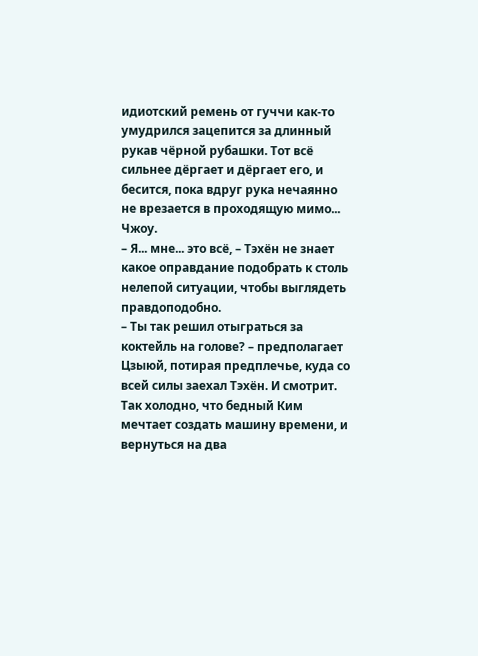идиотский ремень от гуччи как-то умудрился зацепится за длинный рукав чёрной рубашки. Тот всё сильнее дёргает и дёргает его, и бесится, пока вдруг рука нечаянно не врезается в проходящую мимо... Чжоу.
– Я... мне... это всё, – Тэхён не знает какое оправдание подобрать к столь нелепой ситуации, чтобы выглядеть правдоподобно.
– Ты так решил отыграться за коктейль на голове? – предполагает Цзыюй, потирая предплечье, куда со всей силы заехал Тэхён. И смотрит. Так холодно, что бедный Ким мечтает создать машину времени, и вернуться на два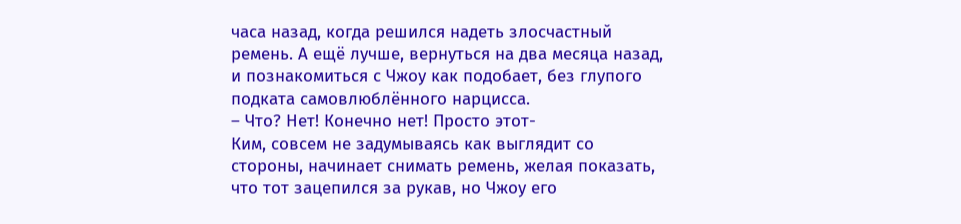часа назад, когда решился надеть злосчастный ремень. А ещё лучше, вернуться на два месяца назад, и познакомиться с Чжоу как подобает, без глупого подката самовлюблённого нарцисса.
– Что? Нет! Конечно нет! Просто этот-
Ким, совсем не задумываясь как выглядит со стороны, начинает снимать ремень, желая показать, что тот зацепился за рукав, но Чжоу его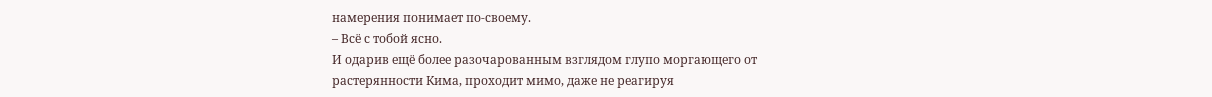намерения понимает по-своему.
– Всё с тобой ясно.
И одарив ещё более разочарованным взглядом глупо моргающего от растерянности Кима, проходит мимо, даже не реагируя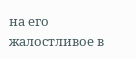на его жалостливое в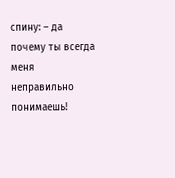спину: – да почему ты всегда меня неправильно понимаешь!